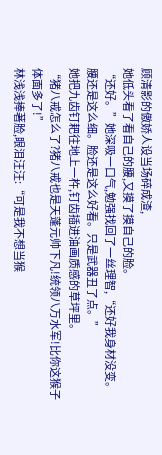顾清影的傲娇人设当场碎成渣,
她低头看了看自己的腰,又摸了摸自己的脸。
“还好。”她深吸一口气,勉强找回了一丝理智,“还好我身材没变。腰还是这么细。脸还是这么好看。只是武器丑了点。”
她把九齿钉耙往地上一杵,钉齿插进油画质感的草坪里。
“猪八戒怎么了?猪八戒也是天蓬元帅下凡!统领八万水军!比你这猴子体面多了!”
林浅浅捧著脸,眼泪汪汪:“可是我不想当猴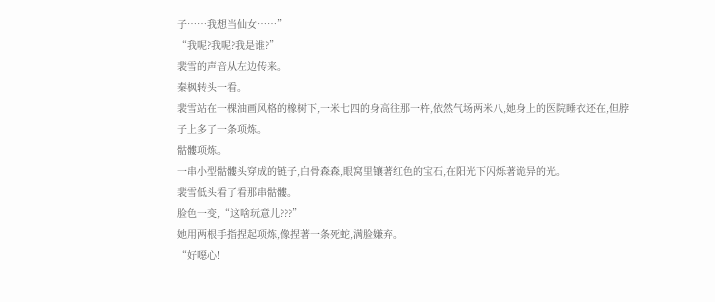子……我想当仙女……”
“我呢?我呢?我是谁?”
裴雪的声音从左边传来。
秦枫转头一看。
裴雪站在一棵油画风格的橡树下,一米七四的身高往那一杵,依然气场两米八,她身上的医院睡衣还在,但脖子上多了一条项炼。
骷髏项炼。
一串小型骷髏头穿成的链子,白骨森森,眼窝里镶著红色的宝石,在阳光下闪烁著诡异的光。
裴雪低头看了看那串骷髏。
脸色一变,“这啥玩意儿???”
她用两根手指捏起项炼,像捏著一条死蛇,满脸嫌弃。
“好噁心!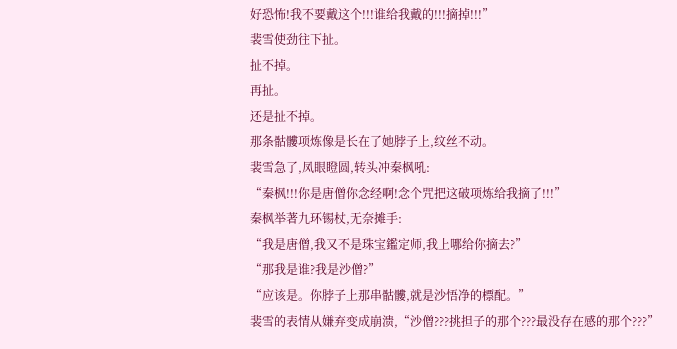好恐怖!我不要戴这个!!!谁给我戴的!!!摘掉!!!”
裴雪使劲往下扯。
扯不掉。
再扯。
还是扯不掉。
那条骷髏项炼像是长在了她脖子上,纹丝不动。
裴雪急了,凤眼瞪圆,转头冲秦枫吼:
“秦枫!!!你是唐僧你念经啊!念个咒把这破项炼给我摘了!!!”
秦枫举著九环锡杖,无奈摊手:
“我是唐僧,我又不是珠宝鑑定师,我上哪给你摘去?”
“那我是谁?我是沙僧?”
“应该是。你脖子上那串骷髏,就是沙悟净的標配。”
裴雪的表情从嫌弃变成崩溃,“沙僧???挑担子的那个???最没存在感的那个???”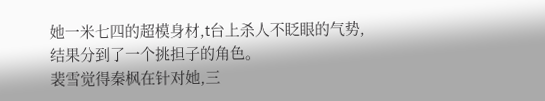她一米七四的超模身材,t台上杀人不眨眼的气势,结果分到了一个挑担子的角色。
裴雪觉得秦枫在针对她,三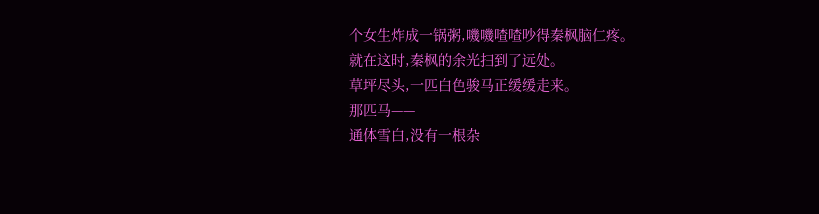个女生炸成一锅粥,嘰嘰喳喳吵得秦枫脑仁疼。
就在这时,秦枫的余光扫到了远处。
草坪尽头,一匹白色骏马正缓缓走来。
那匹马——
通体雪白,没有一根杂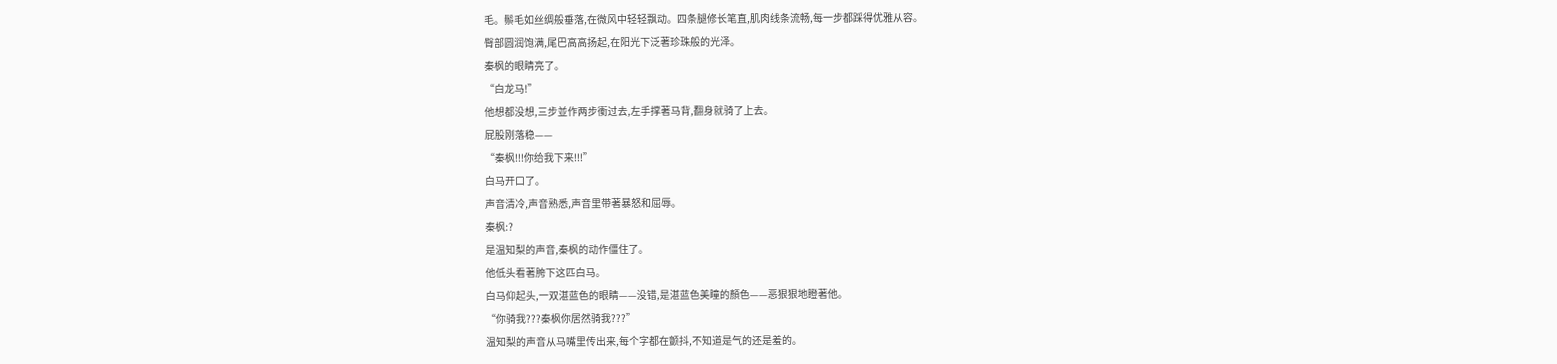毛。鬃毛如丝绸般垂落,在微风中轻轻飘动。四条腿修长笔直,肌肉线条流畅,每一步都踩得优雅从容。
臀部圆润饱满,尾巴高高扬起,在阳光下泛著珍珠般的光泽。
秦枫的眼睛亮了。
“白龙马!”
他想都没想,三步並作两步衝过去,左手撑著马背,翻身就骑了上去。
屁股刚落稳——
“秦枫!!!你给我下来!!!”
白马开口了。
声音清冷,声音熟悉,声音里带著暴怒和屈辱。
秦枫:?
是温知梨的声音,秦枫的动作僵住了。
他低头看著胯下这匹白马。
白马仰起头,一双湛蓝色的眼睛——没错,是湛蓝色美瞳的顏色——恶狠狠地瞪著他。
“你骑我???秦枫你居然骑我???”
温知梨的声音从马嘴里传出来,每个字都在颤抖,不知道是气的还是羞的。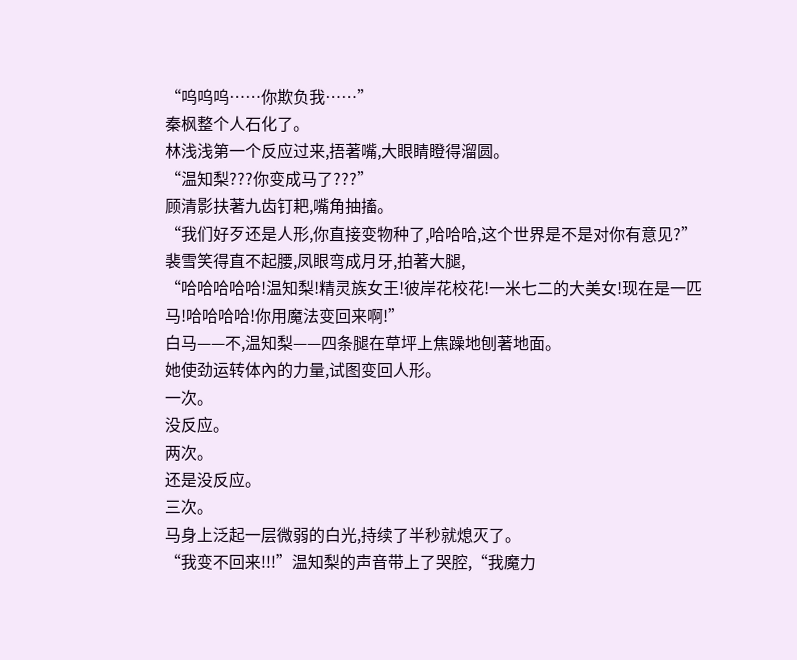“呜呜呜……你欺负我……”
秦枫整个人石化了。
林浅浅第一个反应过来,捂著嘴,大眼睛瞪得溜圆。
“温知梨???你变成马了???”
顾清影扶著九齿钉耙,嘴角抽搐。
“我们好歹还是人形,你直接变物种了,哈哈哈,这个世界是不是对你有意见?”
裴雪笑得直不起腰,凤眼弯成月牙,拍著大腿,
“哈哈哈哈哈!温知梨!精灵族女王!彼岸花校花!一米七二的大美女!现在是一匹马!哈哈哈哈!你用魔法变回来啊!”
白马——不,温知梨——四条腿在草坪上焦躁地刨著地面。
她使劲运转体內的力量,试图变回人形。
一次。
没反应。
两次。
还是没反应。
三次。
马身上泛起一层微弱的白光,持续了半秒就熄灭了。
“我变不回来!!!”温知梨的声音带上了哭腔,“我魔力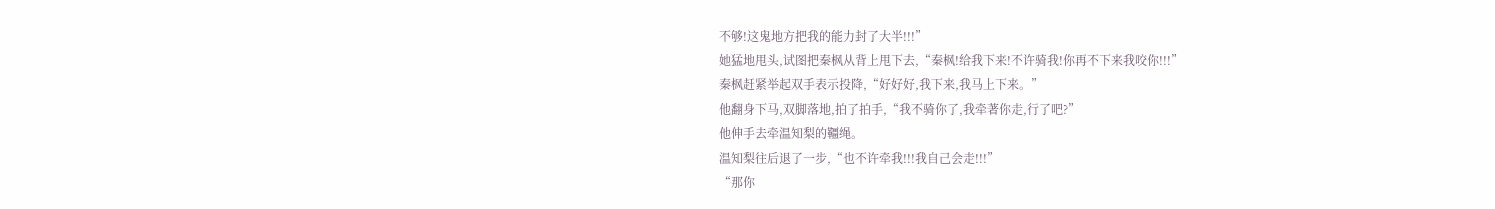不够!这鬼地方把我的能力封了大半!!!”
她猛地甩头,试图把秦枫从背上甩下去,“秦枫!给我下来!不许骑我!你再不下来我咬你!!!”
秦枫赶紧举起双手表示投降,“好好好,我下来,我马上下来。”
他翻身下马,双脚落地,拍了拍手,“我不骑你了,我牵著你走,行了吧?”
他伸手去牵温知梨的韁绳。
温知梨往后退了一步,“也不许牵我!!!我自己会走!!!”
“那你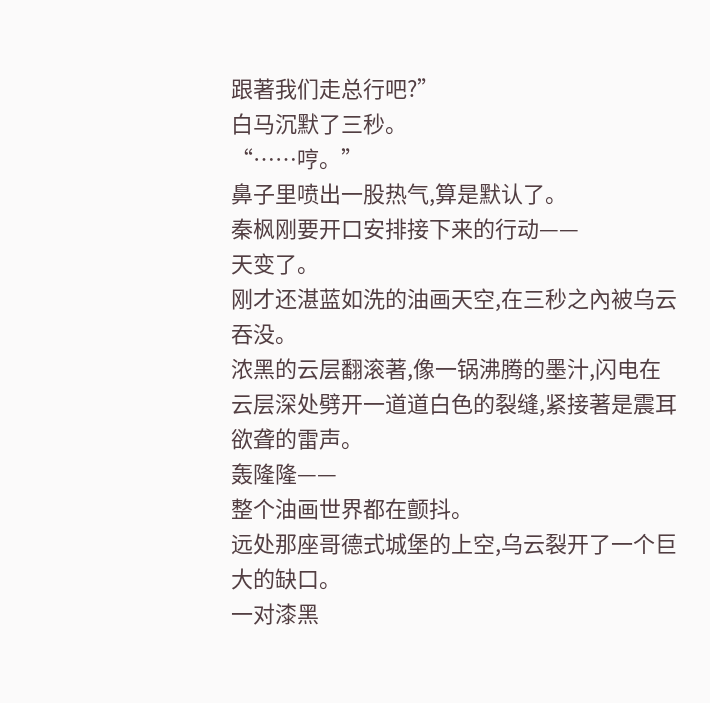跟著我们走总行吧?”
白马沉默了三秒。
“……哼。”
鼻子里喷出一股热气,算是默认了。
秦枫刚要开口安排接下来的行动——
天变了。
刚才还湛蓝如洗的油画天空,在三秒之內被乌云吞没。
浓黑的云层翻滚著,像一锅沸腾的墨汁,闪电在云层深处劈开一道道白色的裂缝,紧接著是震耳欲聋的雷声。
轰隆隆——
整个油画世界都在颤抖。
远处那座哥德式城堡的上空,乌云裂开了一个巨大的缺口。
一对漆黑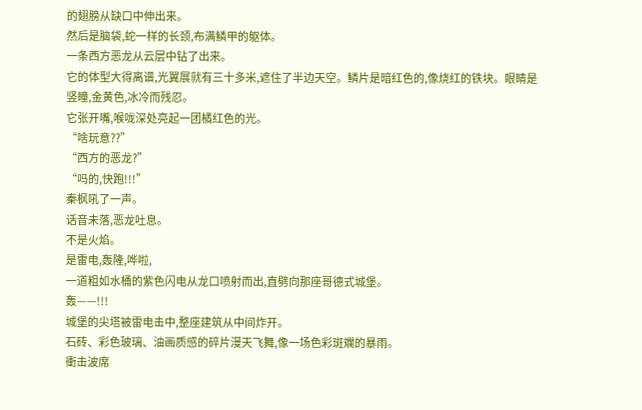的翅膀从缺口中伸出来。
然后是脑袋,蛇一样的长颈,布满鳞甲的躯体。
一条西方恶龙从云层中钻了出来。
它的体型大得离谱,光翼展就有三十多米,遮住了半边天空。鳞片是暗红色的,像烧红的铁块。眼睛是竖瞳,金黄色,冰冷而残忍。
它张开嘴,喉咙深处亮起一团橘红色的光。
“啥玩意??”
“西方的恶龙?”
“吗的,快跑!!!”
秦枫吼了一声。
话音未落,恶龙吐息。
不是火焰。
是雷电,轰隆,哗啦,
一道粗如水桶的紫色闪电从龙口喷射而出,直劈向那座哥德式城堡。
轰——!!!
城堡的尖塔被雷电击中,整座建筑从中间炸开。
石砖、彩色玻璃、油画质感的碎片漫天飞舞,像一场色彩斑斕的暴雨。
衝击波席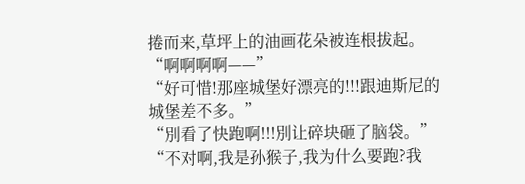捲而来,草坪上的油画花朵被连根拔起。
“啊啊啊啊——”
“好可惜!那座城堡好漂亮的!!!跟迪斯尼的城堡差不多。”
“別看了快跑啊!!!別让碎块砸了脑袋。”
“不对啊,我是孙猴子,我为什么要跑?我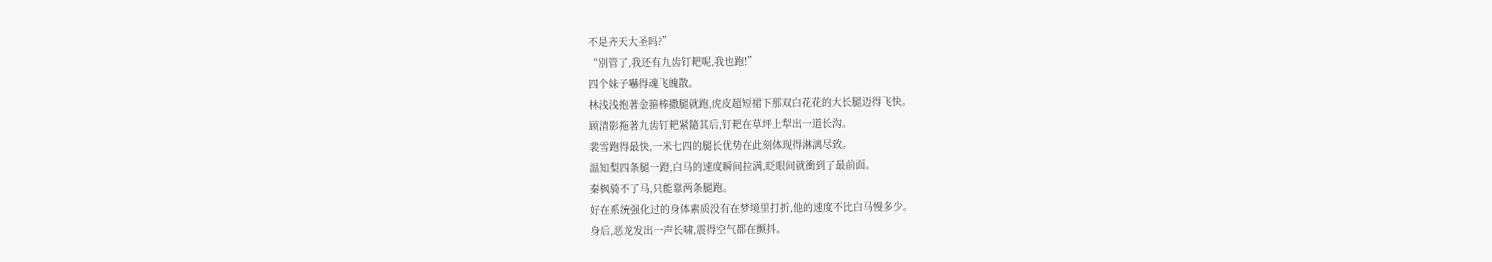不是齐天大圣吗?”
“別管了,我还有九齿钉耙呢,我也跑!”
四个妹子嚇得魂飞魄散。
林浅浅抱著金箍棒撒腿就跑,虎皮超短裙下那双白花花的大长腿迈得飞快。
顾清影拖著九齿钉耙紧隨其后,钉耙在草坪上犁出一道长沟。
裴雪跑得最快,一米七四的腿长优势在此刻体现得淋漓尽致。
温知梨四条腿一蹬,白马的速度瞬间拉满,眨眼间就衝到了最前面。
秦枫骑不了马,只能靠两条腿跑。
好在系统强化过的身体素质没有在梦境里打折,他的速度不比白马慢多少。
身后,恶龙发出一声长啸,震得空气都在颤抖。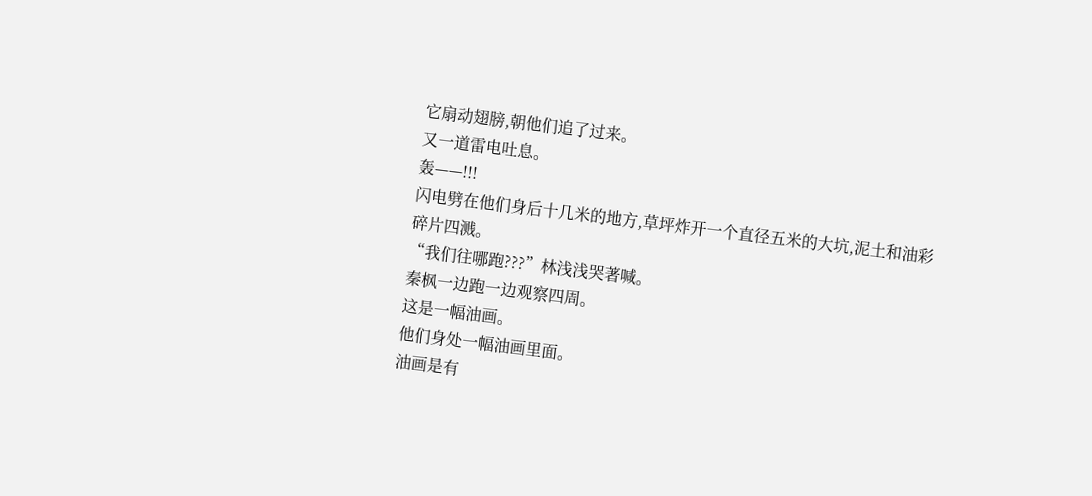它扇动翅膀,朝他们追了过来。
又一道雷电吐息。
轰——!!!
闪电劈在他们身后十几米的地方,草坪炸开一个直径五米的大坑,泥土和油彩碎片四溅。
“我们往哪跑???”林浅浅哭著喊。
秦枫一边跑一边观察四周。
这是一幅油画。
他们身处一幅油画里面。
油画是有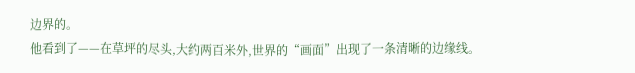边界的。
他看到了——在草坪的尽头,大约两百米外,世界的“画面”出现了一条清晰的边缘线。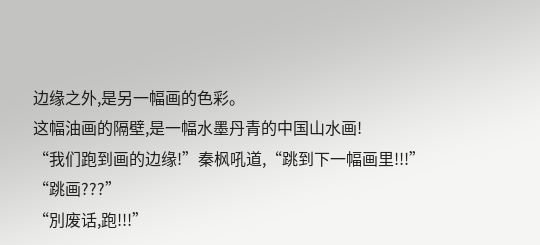边缘之外,是另一幅画的色彩。
这幅油画的隔壁,是一幅水墨丹青的中国山水画!
“我们跑到画的边缘!”秦枫吼道,“跳到下一幅画里!!!”
“跳画???”
“別废话,跑!!!”